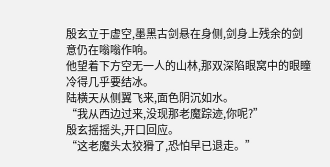殷玄立于虚空,墨黑古剑悬在身侧,剑身上残余的剑意仍在嗡嗡作响。
他望着下方空无一人的山林,那双深陷眼窝中的眼瞳冷得几乎要结冰。
陆横天从侧翼飞来,面色阴沉如水。
“我从西边过来,没现那老魔踪迹,你呢?”
殷玄摇摇头,开口回应。
“这老魔头太狡猾了,恐怕早已退走。”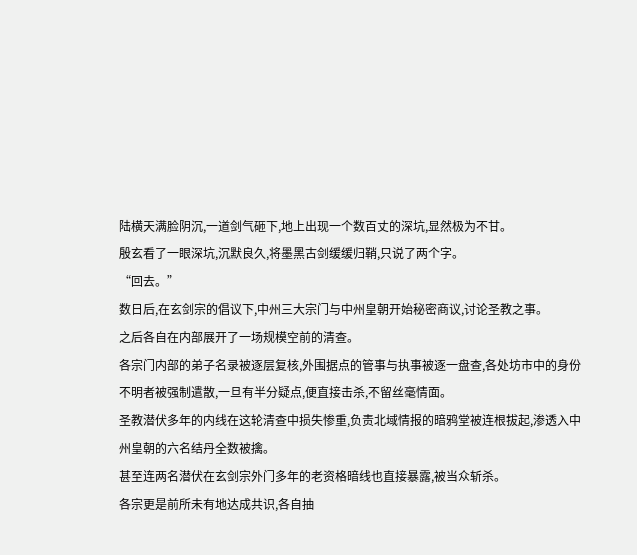陆横天满脸阴沉,一道剑气砸下,地上出现一个数百丈的深坑,显然极为不甘。
殷玄看了一眼深坑,沉默良久,将墨黑古剑缓缓归鞘,只说了两个字。
“回去。”
数日后,在玄剑宗的倡议下,中州三大宗门与中州皇朝开始秘密商议,讨论圣教之事。
之后各自在内部展开了一场规模空前的清查。
各宗门内部的弟子名录被逐层复核,外围据点的管事与执事被逐一盘查,各处坊市中的身份不明者被强制遣散,一旦有半分疑点,便直接击杀,不留丝毫情面。
圣教潜伏多年的内线在这轮清查中损失惨重,负责北域情报的暗鸦堂被连根拔起,渗透入中州皇朝的六名结丹全数被擒。
甚至连两名潜伏在玄剑宗外门多年的老资格暗线也直接暴露,被当众斩杀。
各宗更是前所未有地达成共识,各自抽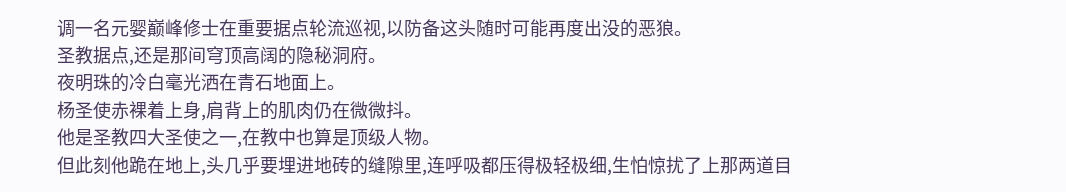调一名元婴巅峰修士在重要据点轮流巡视,以防备这头随时可能再度出没的恶狼。
圣教据点,还是那间穹顶高阔的隐秘洞府。
夜明珠的冷白毫光洒在青石地面上。
杨圣使赤裸着上身,肩背上的肌肉仍在微微抖。
他是圣教四大圣使之一,在教中也算是顶级人物。
但此刻他跪在地上,头几乎要埋进地砖的缝隙里,连呼吸都压得极轻极细,生怕惊扰了上那两道目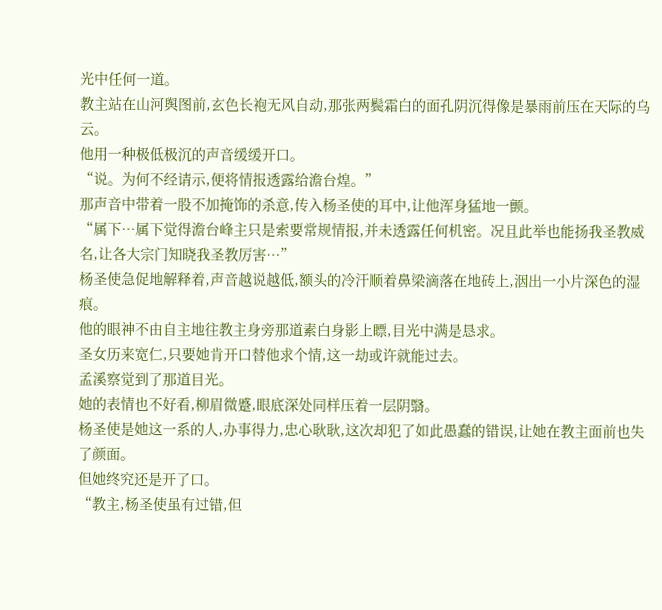光中任何一道。
教主站在山河舆图前,玄色长袍无风自动,那张两鬓霜白的面孔阴沉得像是暴雨前压在天际的乌云。
他用一种极低极沉的声音缓缓开口。
“说。为何不经请示,便将情报透露给澹台煌。”
那声音中带着一股不加掩饰的杀意,传入杨圣使的耳中,让他浑身猛地一颤。
“属下…属下觉得澹台峰主只是索要常规情报,并未透露任何机密。况且此举也能扬我圣教威名,让各大宗门知晓我圣教厉害…”
杨圣使急促地解释着,声音越说越低,额头的冷汗顺着鼻梁滴落在地砖上,洇出一小片深色的湿痕。
他的眼神不由自主地往教主身旁那道素白身影上瞟,目光中满是恳求。
圣女历来宽仁,只要她肯开口替他求个情,这一劫或许就能过去。
孟溪察觉到了那道目光。
她的表情也不好看,柳眉微蹙,眼底深处同样压着一层阴翳。
杨圣使是她这一系的人,办事得力,忠心耿耿,这次却犯了如此愚蠢的错误,让她在教主面前也失了颜面。
但她终究还是开了口。
“教主,杨圣使虽有过错,但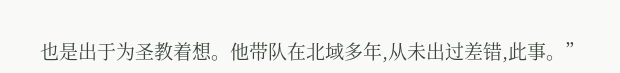也是出于为圣教着想。他带队在北域多年,从未出过差错,此事。”